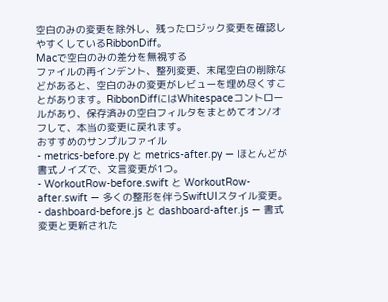空白のみの変更を除外し、残ったロジック変更を確認しやすくしているRibbonDiff。
Macで空白のみの差分を無視する
ファイルの再インデント、整列変更、末尾空白の削除などがあると、空白のみの変更がレビューを埋め尽くすことがあります。RibbonDiffにはWhitespaceコントロールがあり、保存済みの空白フィルタをまとめてオン/オフして、本当の変更に戻れます。
おすすめのサンプルファイル
- metrics-before.py と metrics-after.py — ほとんどが書式ノイズで、文言変更が1つ。
- WorkoutRow-before.swift と WorkoutRow-after.swift — 多くの整形を伴うSwiftUIスタイル変更。
- dashboard-before.js と dashboard-after.js — 書式変更と更新された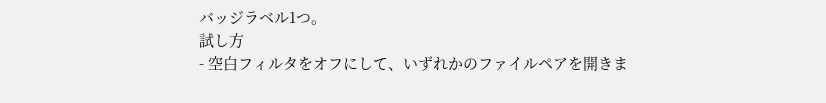バッジラベル1つ。
試し方
- 空白フィルタをオフにして、いずれかのファイルペアを開きま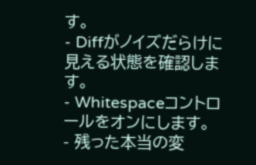す。
- Diffがノイズだらけに見える状態を確認します。
- Whitespaceコントロールをオンにします。
- 残った本当の変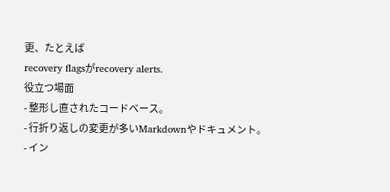更、たとえば
recovery flagsがrecovery alerts.
役立つ場面
- 整形し直されたコードベース。
- 行折り返しの変更が多いMarkdownやドキュメント。
- イン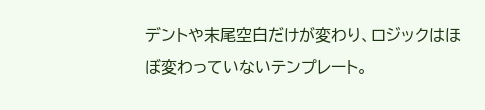デントや末尾空白だけが変わり、ロジックはほぼ変わっていないテンプレート。